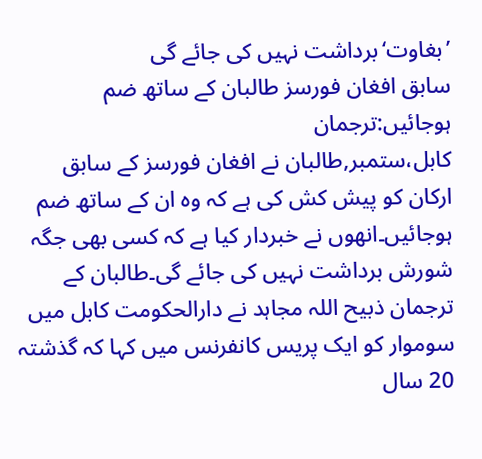’بغاوت‘برداشت نہیں کی جائے گی
سابق افغان فورسز طالبان کے ساتھ ضم ہوجائیں:ترجمان
کابل،ستمبر,طالبان نے افغان فورسز کے سابق ارکان کو پیش کش کی ہے کہ وہ ان کے ساتھ ضم ہوجائیں۔انھوں نے خبردار کیا ہے کہ کسی بھی جگہ شورش برداشت نہیں کی جائے گی۔طالبان کے ترجمان ذبیح اللہ مجاہد نے دارالحکومت کابل میں سوموار کو ایک پریس کانفرنس میں کہا کہ گذشتہ 20 سال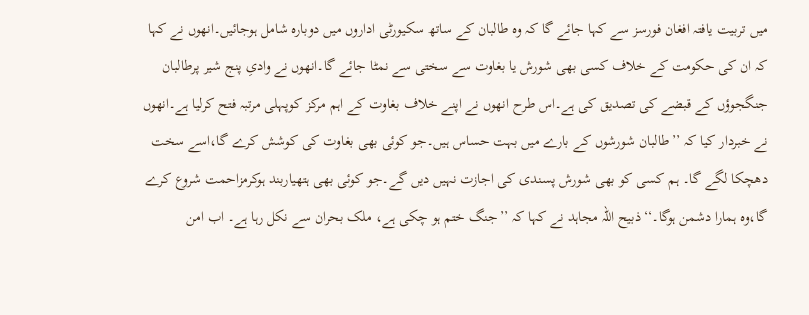میں تربیت یافتہ افغان فورسز سے کہا جائے گا کہ وہ طالبان کے ساتھ سکیورٹی اداروں میں دوبارہ شامل ہوجائیں۔انھوں نے کہا کہ ان کی حکومت کے خلاف کسی بھی شورش یا بغاوت سے سختی سے نمٹا جائے گا۔انھوں نے وادیِ پنج شیر پرطالبان جنگجوؤں کے قبضے کی تصدیق کی ہے۔اس طرح انھوں نے اپنے خلاف بغاوت کے اہم مرکز کوپہلی مرتبہ فتح کرلیا ہے۔انھوں نے خبردار کیا کہ ’’طالبان شورشوں کے بارے میں بہت حساس ہیں۔جو کوئی بھی بغاوت کی کوشش کرے گا،اسے سخت دھچکا لگے گا۔ ہم کسی کو بھی شورش پسندی کی اجازت نہیں دیں گے۔جو کوئی بھی ہتھیاربند ہوکرمزاحمت شروع کرے گا،وہ ہمارا دشمن ہوگا۔‘‘ذبیح اللہ مجاہد نے کہا کہ ’’جنگ ختم ہو چکی ہے، ملک بحران سے نکل رہا ہے۔ اب امن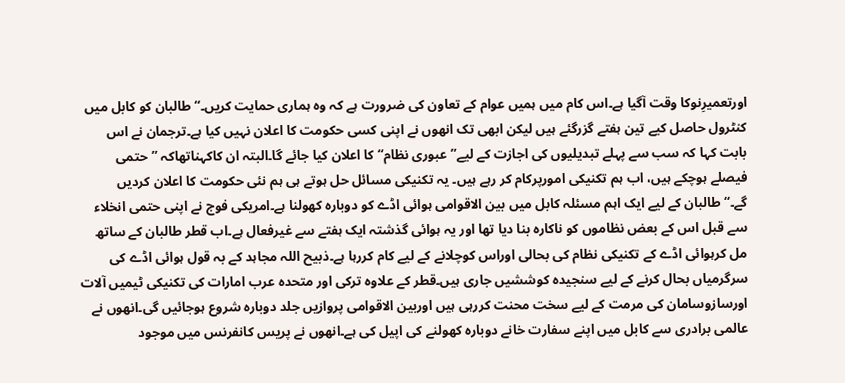اورتعمیرِنوکا وقت آگیا ہے۔اس کام میں ہمیں عوام کے تعاون کی ضرورت ہے کہ وہ ہماری حمایت کریں۔‘‘طالبان کو کابل میں کنٹرول حاصل کیے تین ہفتے گزرگئے ہیں لیکن ابھی تک انھوں نے اپنی کسی حکومت کا اعلان نہیں کیا ہے۔ترجمان نے اس بابت کہا کہ سب سے پہلے تبدیلیوں کی اجازت کے لیے’’عبوری نظام‘‘ کا اعلان کیا جائے گا۔البتہ ان کاکہناتھاکہ ’’حتمی فیصلے ہوچکے ہیں، اب ہم تکنیکی امورپرکام کر رہے ہیں۔ یہ تکنیکی مسائل حل ہوتے ہی ہم نئی حکومت کا اعلان کردیں گے۔‘‘طالبان کے لیے ایک اہم مسئلہ کابل میں بین الاقوامی ہوائی اڈے کو دوبارہ کھولنا ہے۔امریکی فوج نے اپنی حتمی انخلاء سے قبل اس کے بعض نظاموں کو ناکارہ بنا دیا تھا اور یہ ہوائی گذشتہ ایک ہفتے سے غیرفعال ہے۔اب قطر طالبان کے ساتھ مل کرہوائی اڈے کے تکنیکی نظام کی بحالی اوراس کوچلانے کے لیے کام کررہا ہے۔ذبیح اللہ مجاہد کے بہ قول ہوائی اڈے کی سرگرمیاں بحال کرنے کے لیے سنجیدہ کوششیں جاری ہیں۔قطر کے علاوہ ترکی اور متحدہ عرب امارات کی تکنیکی ٹیمیں آلات اورسازوسامان کی مرمت کے لیے سخت محنت کررہی ہیں اوربین الاقوامی پروازیں جلد دوبارہ شروع ہوجائیں گی۔انھوں نے عالمی برادری سے کابل میں اپنے سفارت خانے دوبارہ کھولنے کی اپیل کی ہے۔انھوں نے پریس کانفرنس میں موجود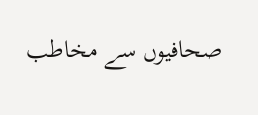صحافیوں سے مخاطب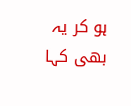ہو کر یہ بھی کہا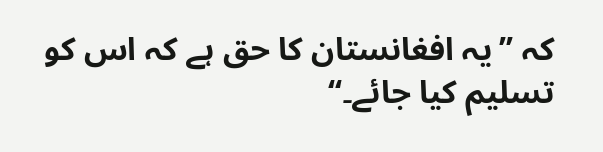کہ ’’یہ افغانستان کا حق ہے کہ اس کو تسلیم کیا جائے۔‘‘